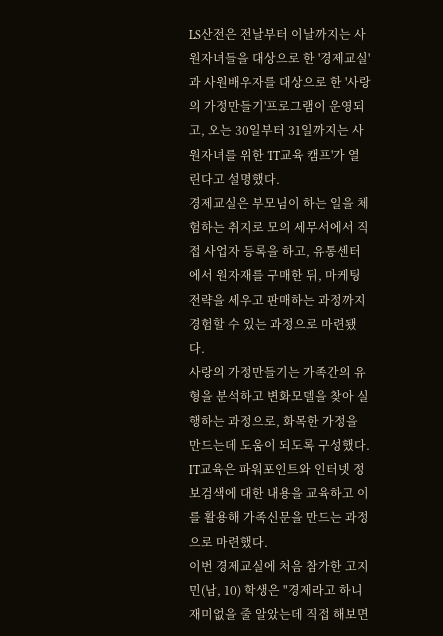LS산전은 전날부터 이날까지는 사원자녀들을 대상으로 한 '경제교실'과 사원배우자를 대상으로 한 '사랑의 가정만들기'프로그램이 운영되고, 오는 30일부터 31일까지는 사원자녀를 위한 'IT교육 캠프'가 열린다고 설명했다.
경제교실은 부모님이 하는 일을 체험하는 취지로 모의 세무서에서 직접 사업자 등록을 하고, 유통센터에서 원자재를 구매한 뒤, 마케팅 전략을 세우고 판매하는 과정까지 경험할 수 있는 과정으로 마련됐다.
사랑의 가정만들기는 가족간의 유형을 분석하고 변화모델을 찾아 실행하는 과정으로, 화목한 가정을 만드는데 도움이 되도록 구성했다.
IT교육은 파워포인트와 인터넷 정보검색에 대한 내용을 교육하고 이를 활용해 가족신문을 만드는 과정으로 마련했다.
이번 경제교실에 처음 참가한 고지민(남, 10) 학생은 "경제라고 하니 재미없을 줄 알았는데 직접 해보면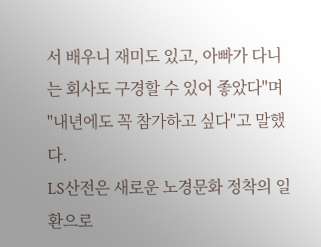서 배우니 재미도 있고, 아빠가 다니는 회사도 구경할 수 있어 좋았다"며 "내년에도 꼭 참가하고 싶다"고 말했다.
LS산전은 새로운 노경문화 정착의 일환으로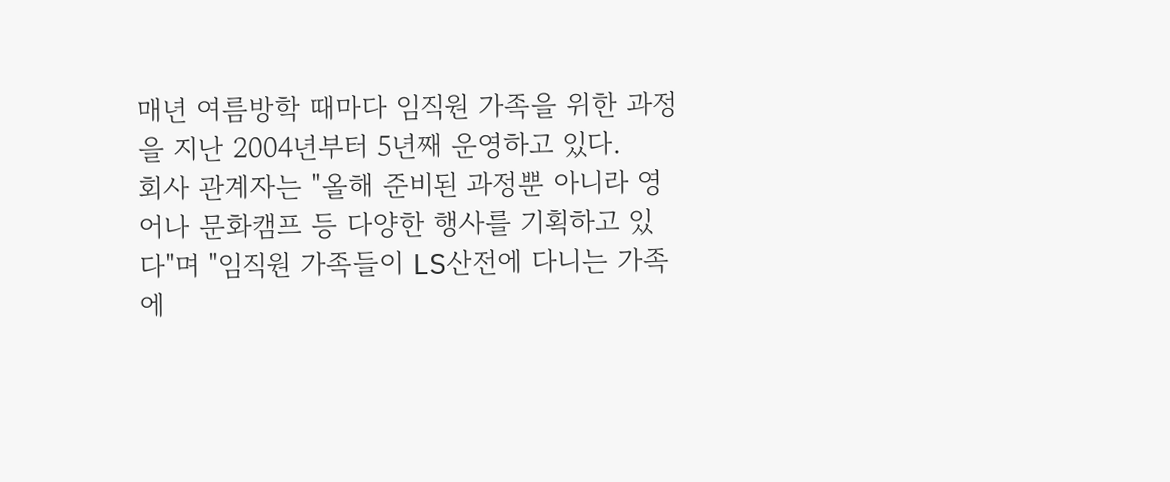매년 여름방학 때마다 임직원 가족을 위한 과정을 지난 2004년부터 5년째 운영하고 있다.
회사 관계자는 "올해 준비된 과정뿐 아니라 영어나 문화캠프 등 다양한 행사를 기획하고 있다"며 "임직원 가족들이 LS산전에 다니는 가족에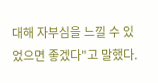대해 자부심을 느낄 수 있었으면 좋겠다"고 말했다.